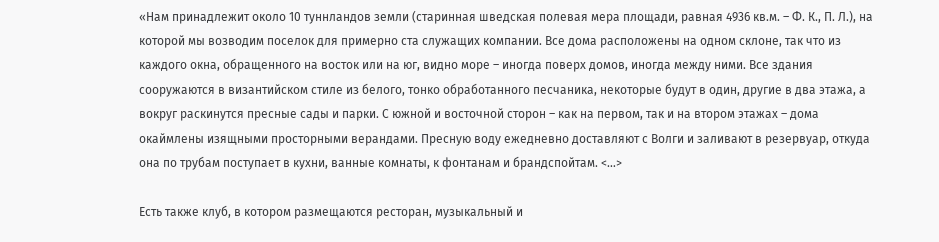«Нам принадлежит около 10 туннландов земли (старинная шведская полевая мера площади, равная 4936 кв.м. – Ф. К., П. Л.), на которой мы возводим поселок для примерно ста служащих компании. Все дома расположены на одном склоне, так что из каждого окна, обращенного на восток или на юг, видно море – иногда поверх домов, иногда между ними. Все здания сооружаются в византийском стиле из белого, тонко обработанного песчаника, некоторые будут в один, другие в два этажа, а вокруг раскинутся пресные сады и парки. С южной и восточной сторон – как на первом, так и на втором этажах – дома окаймлены изящными просторными верандами. Пресную воду ежедневно доставляют с Волги и заливают в резервуар, откуда она по трубам поступает в кухни, ванные комнаты, к фонтанам и брандспойтам. <…>

Есть также клуб, в котором размещаются ресторан, музыкальный и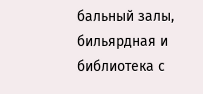бальный залы, бильярдная и библиотека с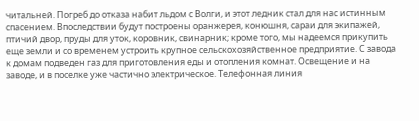читальней. Погреб до отказа набит льдом с Волги, и этот ледник стал для нас истинным спасением. Впоследствии будут построены оранжерея, конюшня, сараи для экипажей, птичий двор, пруды для уток, коровник, свинарник; кроме того, мы надеемся прикупить еще земли и со временем устроить крупное сельскохозяйственное предприятие. С завода к домам подведен газ для приготовления еды и отопления комнат. Освещение и на заводе, и в поселке уже частично электрическое. Телефонная линия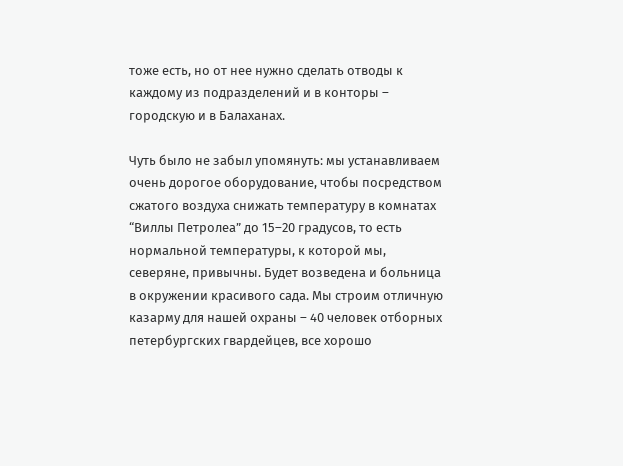тоже есть, но от нее нужно сделать отводы к каждому из подразделений и в конторы – городскую и в Балаханах.

Чуть было не забыл упомянуть: мы устанавливаем очень дорогое оборудование, чтобы посредством сжатого воздуха снижать температуру в комнатах “Виллы Петролеа” до 15–20 градусов, то есть нормальной температуры, к которой мы, северяне, привычны. Будет возведена и больница в окружении красивого сада. Мы строим отличную казарму для нашей охраны – 40 человек отборных петербургских гвардейцев, все хорошо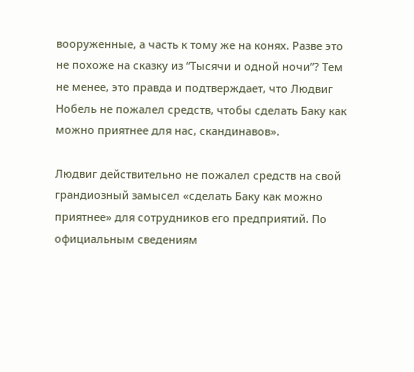вооруженные, а часть к тому же на конях. Разве это не похоже на сказку из “Тысячи и одной ночи”? Тем не менее, это правда и подтверждает, что Людвиг Нобель не пожалел средств, чтобы сделать Баку как можно приятнее для нас, скандинавов».

Людвиг действительно не пожалел средств на свой грандиозный замысел «сделать Баку как можно приятнее» для сотрудников его предприятий. По официальным сведениям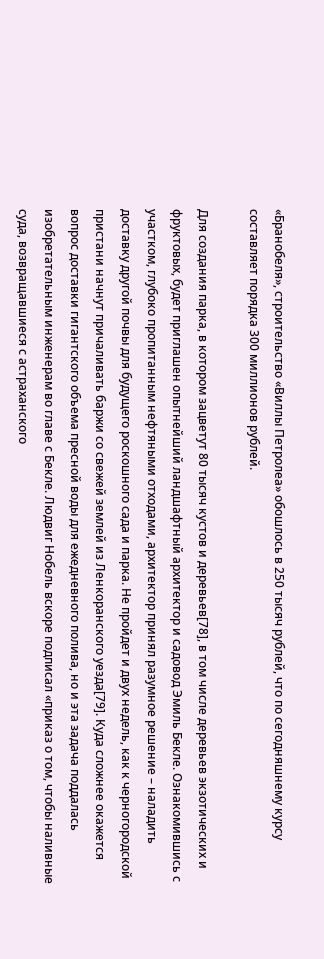«Бранобеля», строительство «Виллы Петролеа» обошлось в 250 тысяч рублей, что по сегодняшнему курсу составляет порядка 300 миллионов рублей.

Для создания парка, в котором зацветут 80 тысяч кустов и деревьев[78], в том числе деревьев экзотических и фруктовых, будет приглашен опытнейший ландшафтный архитектор и садовод Эмиль Бекле. Ознакомившись с участком, глубоко пропитанным нефтяными отходами, архитектор принял разумное решение – наладить доставку другой почвы для будущего роскошного сада и парка. Не пройдет и двух недель, как к черногородской пристани начнут причаливать баржи со свежей землей из Ленкоранского уезда[79]. Куда сложнее окажется вопрос доставки гигантского объема пресной воды для ежедневного полива, но и эта задача поддалась изобретательным инженерам во главе с Бекле. Людвиг Нобель вскоре подписал «приказ о том, чтобы наливные суда, возвращавшиеся с астраханского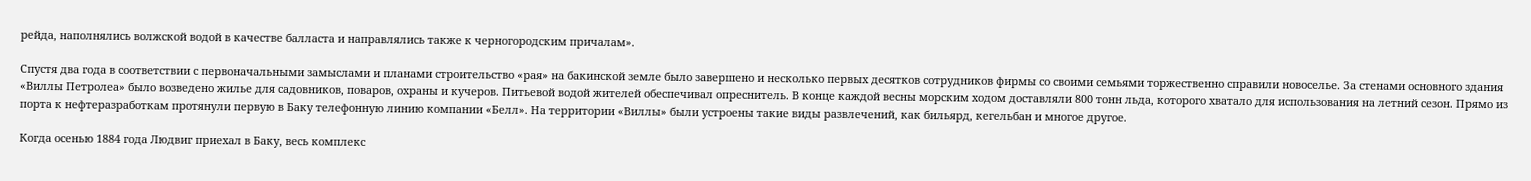рейда, наполнялись волжской водой в качестве балласта и направлялись также к черногородским причалам».

Спустя два года в соответствии с первоначальными замыслами и планами строительство «рая» на бакинской земле было завершено и несколько первых десятков сотрудников фирмы со своими семьями торжественно справили новоселье. За стенами основного здания «Виллы Петролеа» было возведено жилье для садовников, поваров, охраны и кучеров. Питьевой водой жителей обеспечивал опреснитель. В конце каждой весны морским ходом доставляли 800 тонн льда, которого хватало для использования на летний сезон. Прямо из порта к нефтеразработкам протянули первую в Баку телефонную линию компании «Белл». На территории «Виллы» были устроены такие виды развлечений, как бильярд, кегельбан и многое другое.

Когда осенью 1884 года Людвиг приехал в Баку, весь комплекс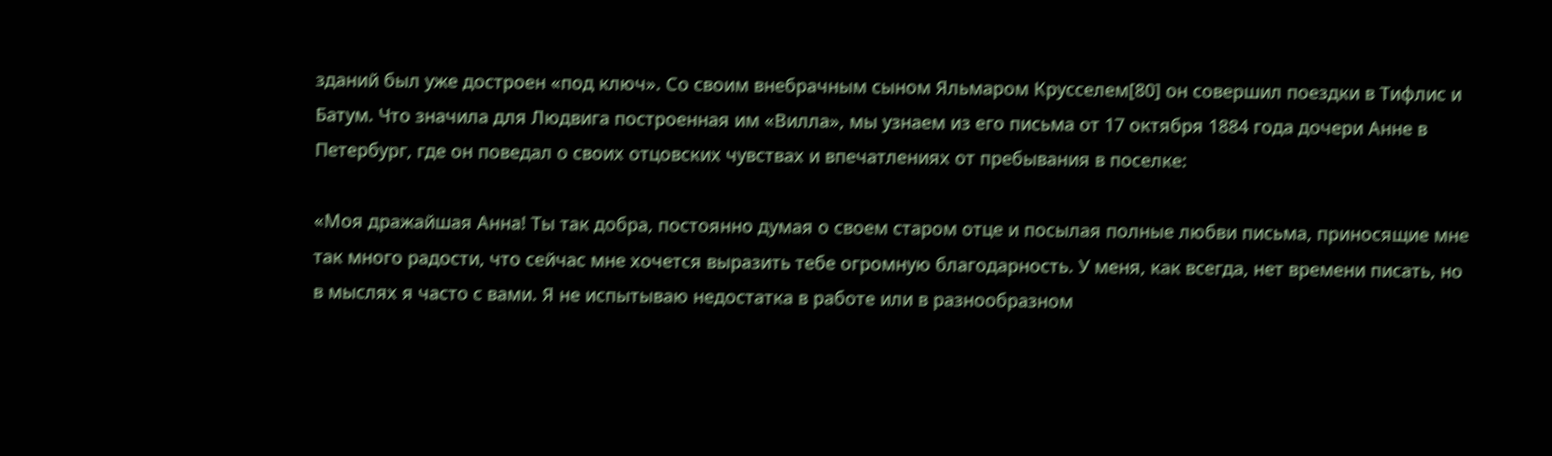зданий был уже достроен «под ключ». Со своим внебрачным сыном Яльмаром Крусселем[80] он совершил поездки в Тифлис и Батум. Что значила для Людвига построенная им «Вилла», мы узнаем из его письма от 17 октября 1884 года дочери Анне в Петербург, где он поведал о своих отцовских чувствах и впечатлениях от пребывания в поселке:

«Моя дражайшая Анна! Ты так добра, постоянно думая о своем старом отце и посылая полные любви письма, приносящие мне так много радости, что сейчас мне хочется выразить тебе огромную благодарность. У меня, как всегда, нет времени писать, но в мыслях я часто с вами. Я не испытываю недостатка в работе или в разнообразном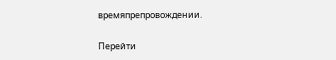времяпрепровождении.

Перейти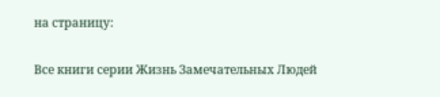на страницу:

Все книги серии Жизнь Замечательных Людей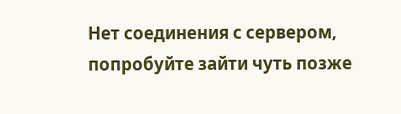Нет соединения с сервером, попробуйте зайти чуть позже